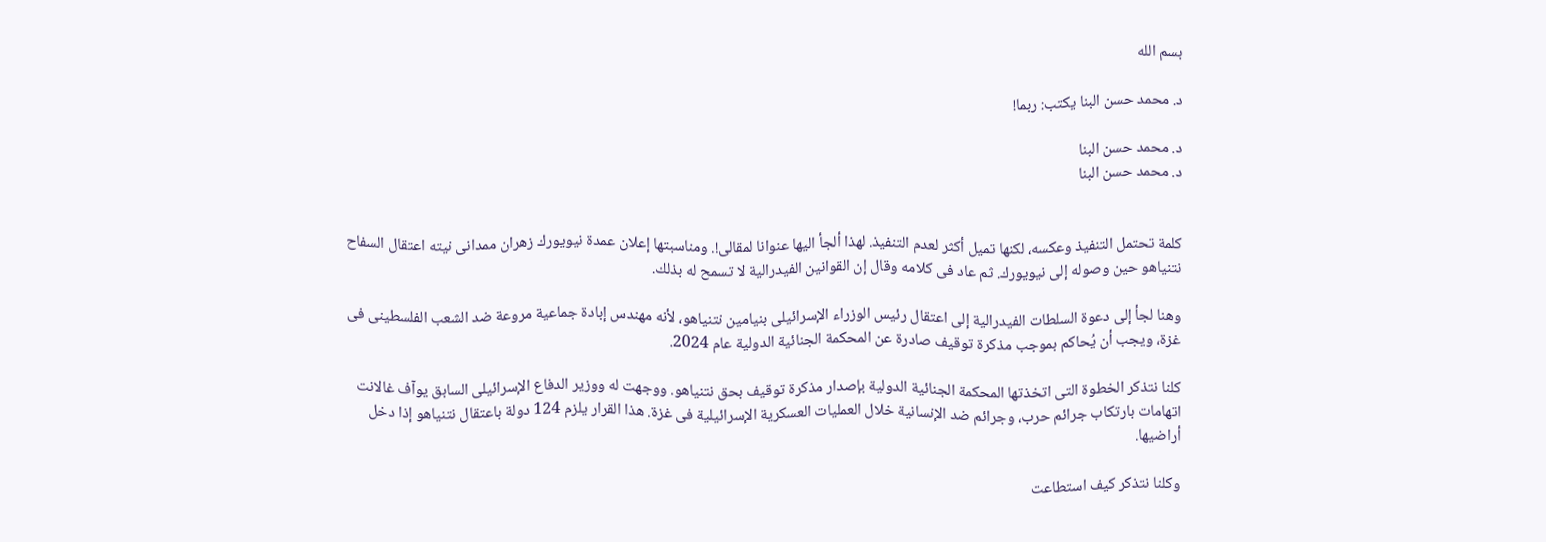بسم الله

د. محمد حسن البنا يكتب: ربما!

د. محمد حسن البنا
د. محمد حسن البنا


كلمة تحتمل التنفيذ وعكسه، لكنها تميل أكثر لعدم التنفيذ. لهذا ألجأ اليها عنوانا لمقالى!. ومناسبتها إعلان عمدة نيويورك زهران ممدانى نيته اعتقال السفاح نتنياهو حين وصوله إلى نيويورك. ثم عاد فى كلامه وقال إن القوانين الفيدرالية لا تسمح له بذلك.

وهنا لجأ إلى دعوة السلطات الفيدرالية إلى اعتقال رئيس الوزراء الإسرائيلى بنيامين نتنياهو، لأنه مهندس إبادة جماعية مروعة ضد الشعب الفلسطينى فى غزة، ويجب أن يُحاكم بموجب مذكرة توقيف صادرة عن المحكمة الجنائية الدولية عام 2024.

كلنا نتذكر الخطوة التى اتخذتها المحكمة الجنائية الدولية بإصدار مذكرة توقيف بحق نتنياهو. ووجهت له ووزير الدفاع الإسرائيلى السابق يوآف غالانت اتهامات بارتكاب جرائم حرب، وجرائم ضد الإنسانية خلال العمليات العسكرية الإسرائيلية فى غزة. هذا القرار يلزم 124 دولة باعتقال نتنياهو إذا دخل أراضيها.

وكلنا نتذكر كيف استطاعت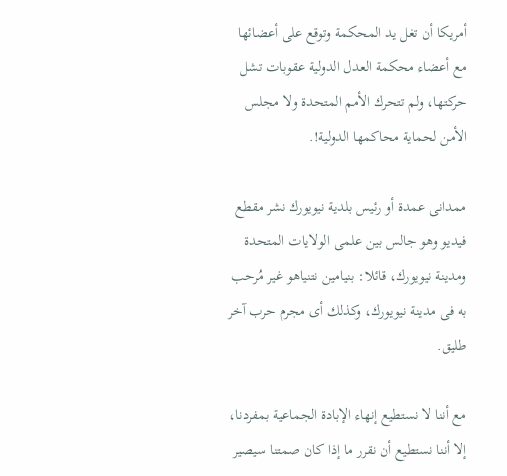أمريكا أن تغل يد المحكمة وتوقع على أعضائها مع أعضاء محكمة العدل الدولية عقوبات تشل حركتها، ولم تتحرك الأمم المتحدة ولا مجلس الأمن لحماية محاكمها الدولية!.

ممدانى عمدة أو رئيس بلدية نيويورك نشر مقطع فيديو وهو جالس بين علمى الولايات المتحدة ومدينة نيويورك، قائلا: بنيامين نتنياهو غير مُرحب به فى مدينة نيويورك، وكذلك أى مجرم حرب آخر طليق.

مع أننا لا نستطيع إنهاء الإبادة الجماعية بمفردنا، إلا أننا نستطيع أن نقرر ما إذا كان صمتنا سيصير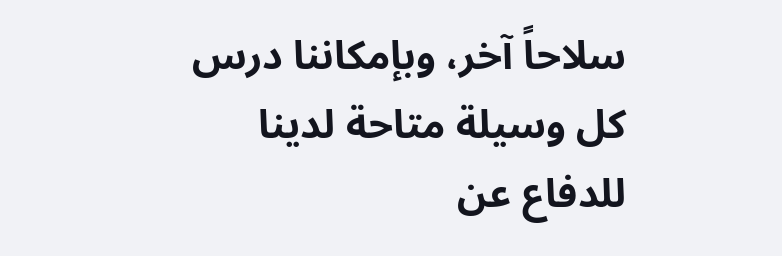سلاحاً آخر، وبإمكاننا درس كل وسيلة متاحة لدينا للدفاع عن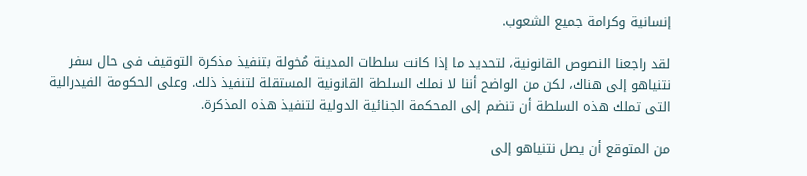إنسانية وكرامة جميع الشعوب.

لقد راجعنا النصوص القانونية، لتحديد ما إذا كانت سلطات المدينة مُخولة بتنفيذ مذكرة التوقيف فى حال سفر نتنياهو إلى هناك، لكن من الواضح أننا لا نملك السلطة القانونية المستقلة لتنفيذ ذلك. وعلى الحكومة الفيدرالية التى تملك هذه السلطة أن تنضم إلى المحكمة الجنائية الدولية لتنفيذ هذه المذكرة.

من المتوقع أن يصل نتنياهو إلى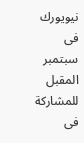نيويورك فى سبتمبر المقبل للمشاركة فى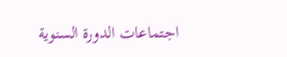اجتماعات الدورة السنوية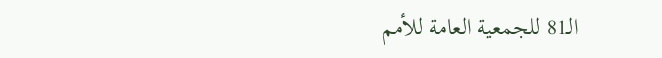الـ81 للجمعية العامة للأمم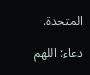المتحدة.

دعاء: اللهم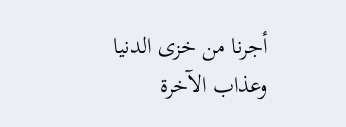أجرنا من خزى الدنيا وعذاب الآخرة